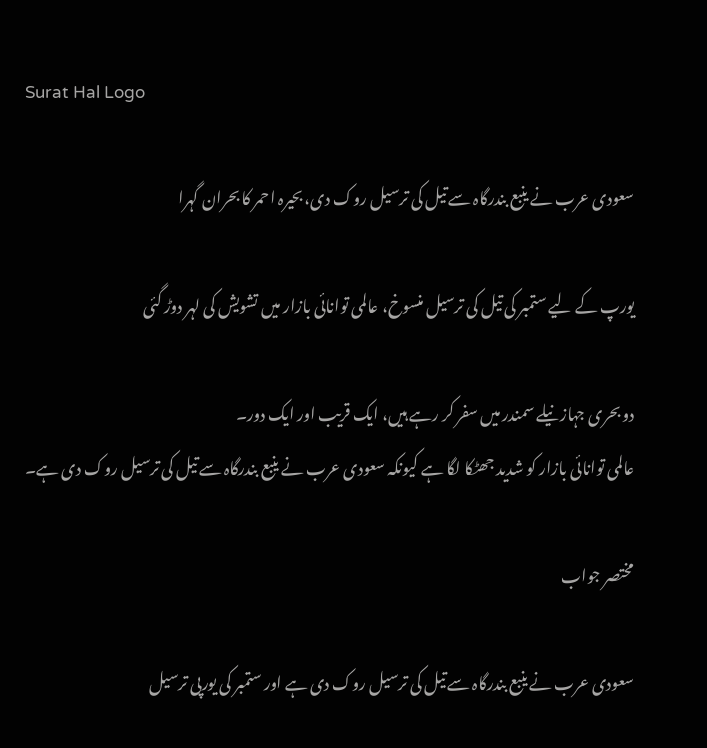Surat Hal Logo

سعودی عرب نے ینبع بندرگاہ سے تیل کی ترسیل روک دی، بحیرہ احمر کا بحران گہرا

یورپ کے لیے ستمبر کی تیل کی ترسیل منسوخ، عالمی توانائی بازار میں تشویش کی لہر دوڑ گئی

دو بحری جہاز نیلے سمندر میں سفر کر رہے ہیں، ایک قریب اور ایک دور۔
عالمی توانائی بازار کو شدید جھٹکا لگا ہے کیونکہ سعودی عرب نے ینبع بندرگاہ سے تیل کی ترسیل روک دی ہے۔

مختصر جواب

سعودی عرب نے ینبع بندرگاہ سے تیل کی ترسیل روک دی ہے اور ستمبر کی یورپی ترسیل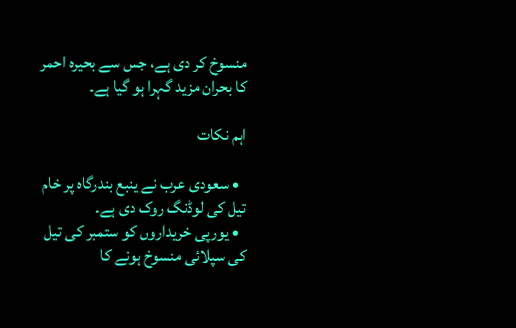منسوخ کر دی ہے، جس سے بحیرہ احمر کا بحران مزید گہرا ہو گیا ہے۔

اہم نکات

  • سعودی عرب نے ینبع بندرگاہ پر خام تیل کی لوڈنگ روک دی ہے۔
  • یورپی خریداروں کو ستمبر کی تیل کی سپلائی منسوخ ہونے کا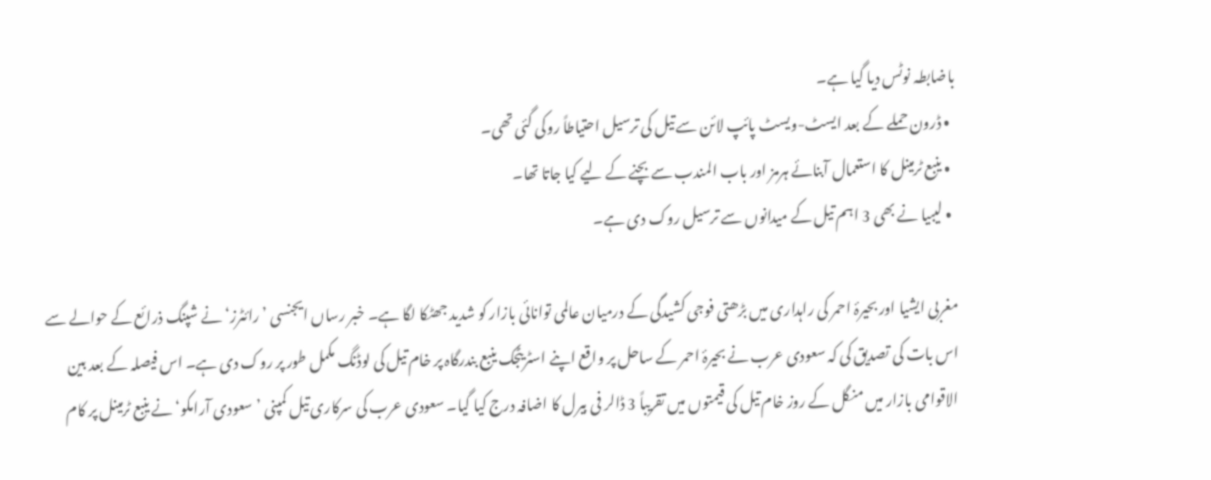باضابطہ نوٹس دیا گیا ہے۔
  • ڈرون حملے کے بعد ایسٹ-ویسٹ پائپ لائن سے تیل کی ترسیل احتیاطاً روکی گئی تھی۔
  • ینبع ٹرمینل کا استعمال آبنائے ہرمز اور باب المندب سے بچنے کے لیے کیا جاتا تھا۔
  • لیبیا نے بھی 3 اہم تیل کے میدانوں سے ترسیل روک دی ہے۔

مغربی ایشیا اور بحیرۂ احمر کی راہداری میں بڑھتی فوجی کشیدگی کے درمیان عالمی توانائی بازار کو شدید جھٹکا لگا ہے۔ خبر رساں ایجنسی ’رائٹرز‘ نے شپنگ ذرائع کے حوالے سے اس بات کی تصدیق کی کہ سعودی عرب نے بحیرۂ احمر کے ساحل پر واقع اپنے اسٹریٹجک ینبع بندرگاہ پر خام تیل کی لوڈنگ مکمل طور پر روک دی ہے۔ اس فیصلہ کے بعد بین الاقوامی بازار میں منگل کے روز خام تیل کی قیمتوں میں تقریباً 3 ڈالر فی بیرل کا اضافہ درج کیا گیا۔ سعودی عرب کی سرکاری تیل کمپنی ’سعودی آرامکو‘ نے ینبع ٹرمینل پر کام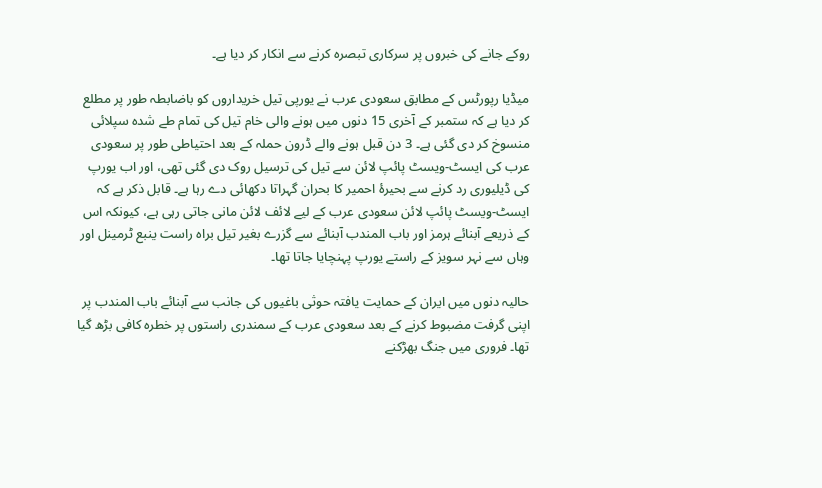روکے جانے کی خبروں پر سرکاری تبصرہ کرنے سے انکار کر دیا ہے۔

میڈیا رپورٹس کے مطابق سعودی عرب نے یورپی تیل خریداروں کو باضابطہ طور پر مطلع کر دیا ہے کہ ستمبر کے آخری 15 دنوں میں ہونے والی خام تیل کی تمام طے شدہ سپلائی منسوخ کر دی گئی ہے۔ 3 دن قبل ہونے والے ڈرون حملہ کے بعد احتیاطی طور پر سعودی عرب کی ایسٹ-ویسٹ پائپ لائن سے تیل کی ترسیل روک دی گئی تھی، اور اب یورپ کی ڈیلیوری رد کرنے سے بحیرۂ احمیر کا بحران گہراتا دکھائی دے رہا ہے۔ قابل ذکر ہے کہ ایسٹ-ویسٹ پائپ لائن سعودی عرب کے لیے لائف لائن مانی جاتی رہی ہے، کیونکہ اس کے ذریعے آبنائے ہرمز اور باب المندب آبنائے سے گزرے بغیر تیل براہ راست ینبع ٹرمینل اور وہاں سے نہر سویز کے راستے یورپ پہنچایا جاتا تھا۔

حالیہ دنوں میں ایران کے حمایت یافتہ حوثی باغیوں کی جانب سے آبنائے باب المندب پر اپنی گرفت مضبوط کرنے کے بعد سعودی عرب کے سمندری راستوں پر خطرہ کافی بڑھ گیا تھا۔ فروری میں جنگ بھڑکنے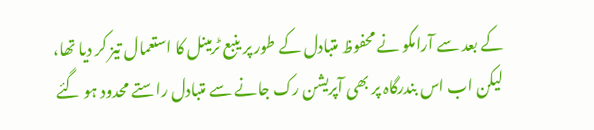کے بعد سے آرامکو نے محفوظ متبادل کے طور پر ینبع ٹرمینل کا استعمال تیز کر دیا تھا، لیکن اب اس بندرگاہ پر بھی آپریشن رک جانے سے متبادل راستے محدود ہو گئے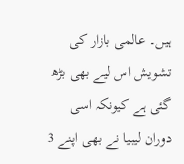ہیں۔ عالمی بازار کی تشویش اس لیے بھی بڑھ گئی ہے کیونکہ اسی دوران لیبیا نے بھی اپنے 3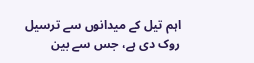اہم تیل کے میدانوں سے ترسیل روک دی ہے، جس سے بین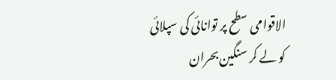الاقوامی سطح پر توانائی کی سپلائی کو لے کر سنگین بحران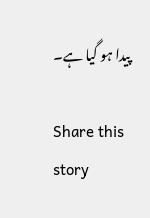پیدا ہو گیا ہے۔

Share this story